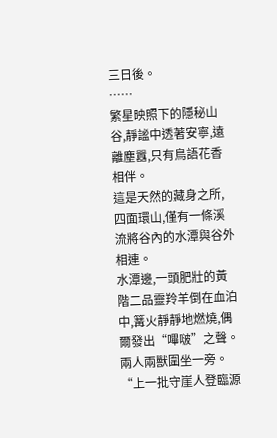三日後。
……
繁星映照下的隱秘山谷,靜謐中透著安寧,遠離塵囂,只有鳥語花香相伴。
這是天然的藏身之所,四面環山,僅有一條溪流將谷內的水潭與谷外相連。
水潭邊,一頭肥壯的黃階二品靈羚羊倒在血泊中,篝火靜靜地燃燒,偶爾發出“嗶啵”之聲。
兩人兩獸圍坐一旁。
“上一批守崖人登臨源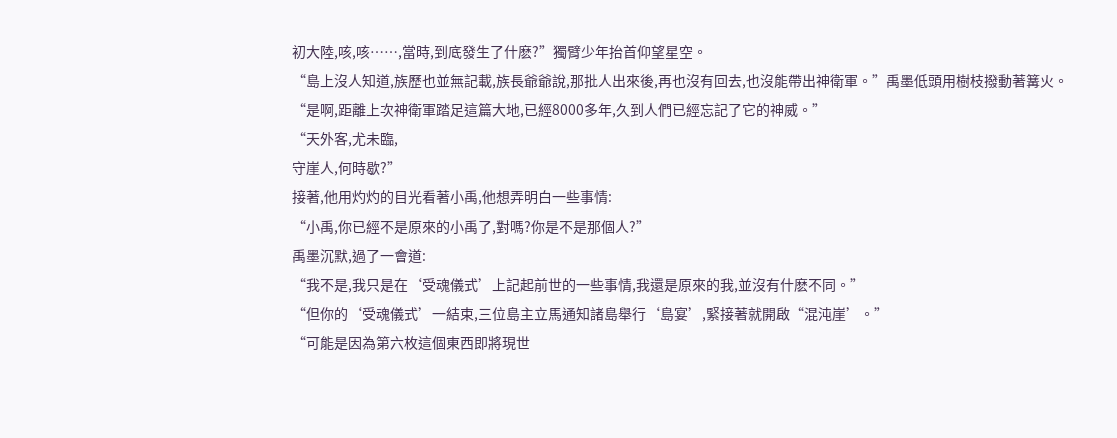初大陸,咳,咳……,當時,到底發生了什麽?”獨臂少年抬首仰望星空。
“島上沒人知道,族歷也並無記載,族長爺爺說,那批人出來後,再也沒有回去,也沒能帶出神衛軍。”禹墨低頭用樹枝撥動著篝火。
“是啊,距離上次神衛軍踏足這篇大地,已經8000多年,久到人們已經忘記了它的神威。”
“天外客,尤未臨,
守崖人,何時歇?”
接著,他用灼灼的目光看著小禹,他想弄明白一些事情:
“小禹,你已經不是原來的小禹了,對嗎?你是不是那個人?”
禹墨沉默,過了一會道:
“我不是,我只是在‘受魂儀式’上記起前世的一些事情,我還是原來的我,並沒有什麽不同。”
“但你的‘受魂儀式’一結束,三位島主立馬通知諸島舉行‘島宴’,緊接著就開啟“混沌崖’。”
“可能是因為第六枚這個東西即將現世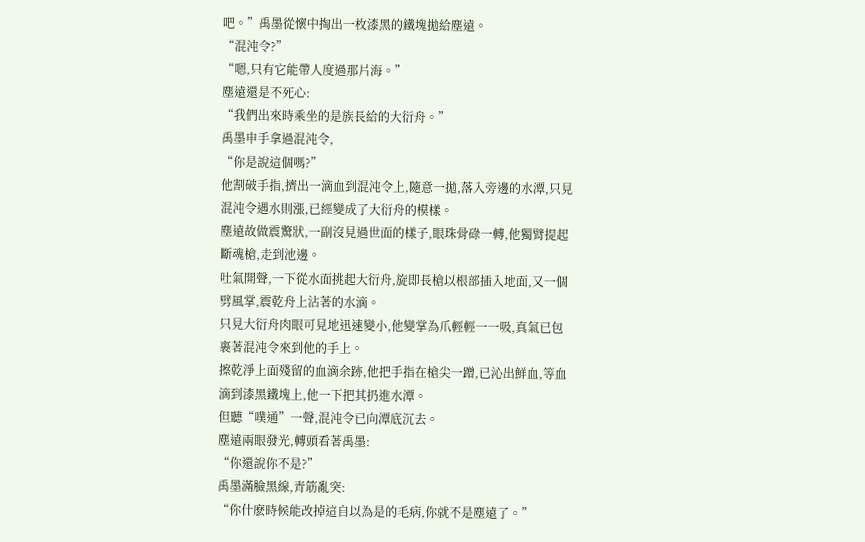吧。”禹墨從懷中掏出一枚漆黑的鐵塊拋給塵遠。
“混沌令?”
“嗯,只有它能帶人度過那片海。”
塵遠還是不死心:
“我們出來時乘坐的是族長給的大衍舟。”
禹墨申手拿過混沌令,
“你是說這個嗎?”
他割破手指,擠出一滴血到混沌令上,隨意一拋,落入旁邊的水潭,只見混沌令遇水則漲,已經變成了大衍舟的模樣。
塵遠故做震驚狀,一副沒見過世面的樣子,眼珠骨碌一轉,他獨臂提起斷魂槍,走到池邊。
吐氣開聲,一下從水面挑起大衍舟,旋即長槍以根部插入地面,又一個劈風掌,震乾舟上沾著的水滴。
只見大衍舟肉眼可見地迅速變小,他變掌為爪輕輕一一吸,真氣已包裹著混沌令來到他的手上。
擦乾淨上面殘留的血滴余跡,他把手指在槍尖一蹭,已沁出鮮血,等血滴到漆黑鐵塊上,他一下把其扔進水潭。
但聽“噗通”一聲,混沌令已向潭底沉去。
塵遠兩眼發光,轉頭看著禹墨:
“你還說你不是?”
禹墨滿臉黑線,青筋亂突:
“你什麽時候能改掉這自以為是的毛病,你就不是塵遠了。”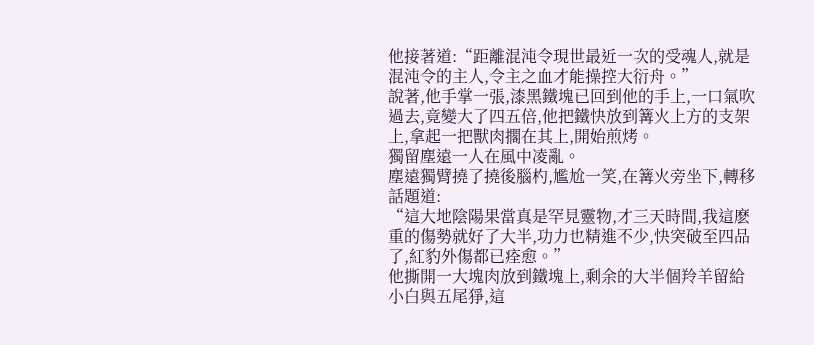他接著道:“距離混沌令現世最近一次的受魂人,就是混沌令的主人,令主之血才能操控大衍舟。”
說著,他手掌一張,漆黑鐵塊已回到他的手上,一口氣吹過去,竟變大了四五倍,他把鐵快放到篝火上方的支架上,拿起一把獸肉擱在其上,開始煎烤。
獨留塵遠一人在風中凌亂。
塵遠獨臂撓了撓後腦杓,尷尬一笑,在篝火旁坐下,轉移話題道:
“這大地陰陽果當真是罕見靈物,才三天時間,我這麽重的傷勢就好了大半,功力也精進不少,快突破至四品了,紅豹外傷都已痊愈。”
他撕開一大塊肉放到鐵塊上,剩余的大半個羚羊留給小白與五尾猙,這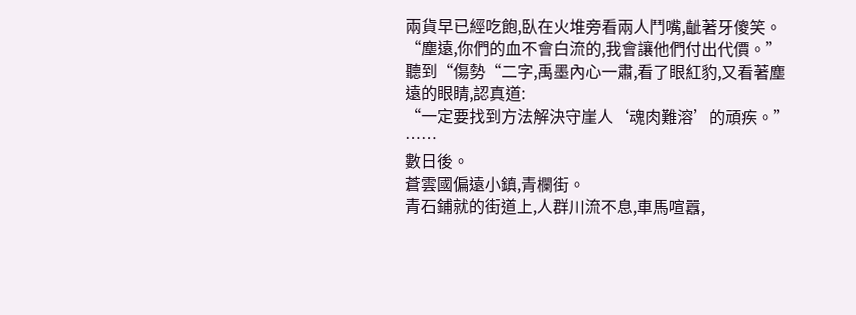兩貨早已經吃飽,臥在火堆旁看兩人鬥嘴,齜著牙傻笑。
“塵遠,你們的血不會白流的,我會讓他們付出代價。”
聽到“傷勢“二字,禹墨內心一肅,看了眼紅豹,又看著塵遠的眼睛,認真道:
“一定要找到方法解決守崖人‘魂肉難溶’的頑疾。”
……
數日後。
蒼雲國偏遠小鎮,青欄街。
青石鋪就的街道上,人群川流不息,車馬喧囂,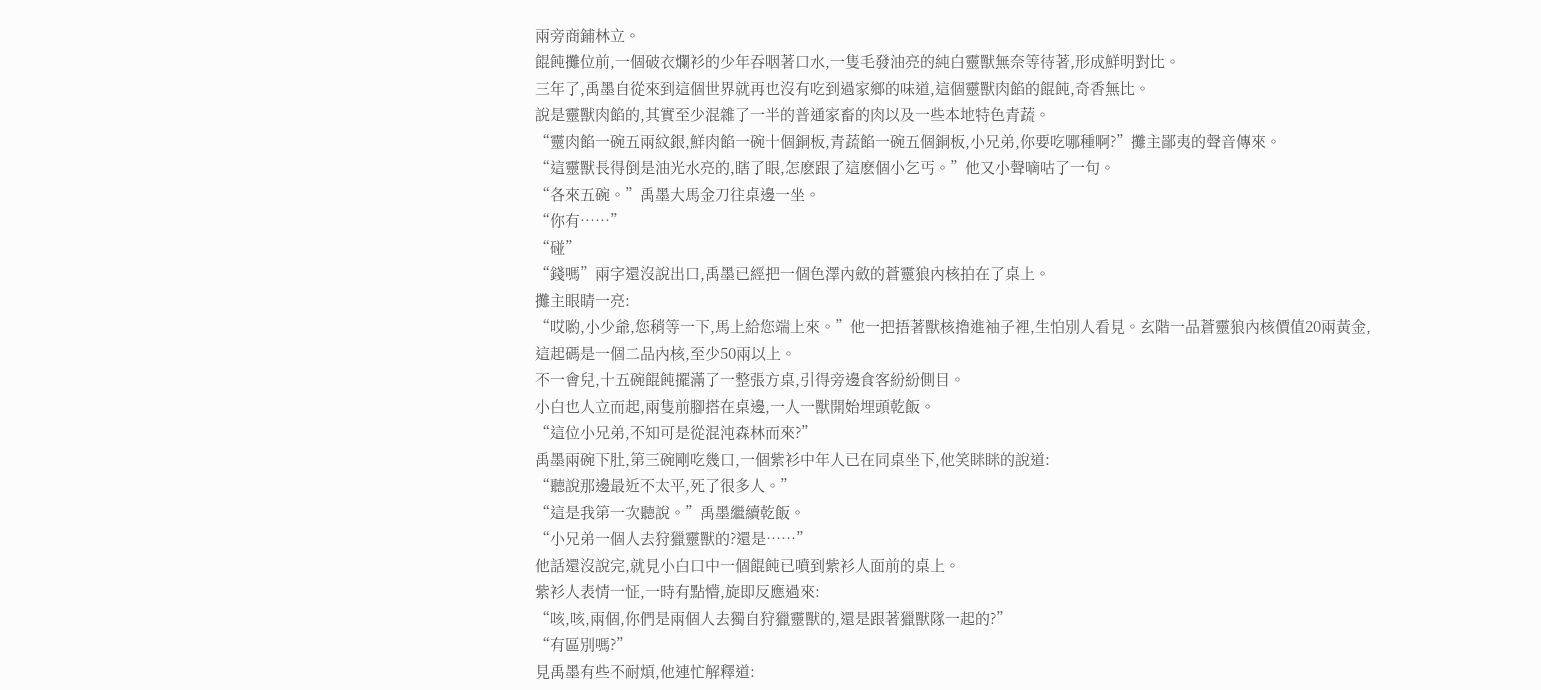兩旁商鋪林立。
餛飩攤位前,一個破衣爛衫的少年吞咽著口水,一隻毛發油亮的純白靈獸無奈等待著,形成鮮明對比。
三年了,禹墨自從來到這個世界就再也沒有吃到過家鄉的味道,這個靈獸肉餡的餛飩,奇香無比。
說是靈獸肉餡的,其實至少混雜了一半的普通家畜的肉以及一些本地特色青蔬。
“靈肉餡一碗五兩紋銀,鮮肉餡一碗十個銅板,青蔬餡一碗五個銅板,小兄弟,你要吃哪種啊?”攤主鄙夷的聲音傳來。
“這靈獸長得倒是油光水亮的,瞎了眼,怎麽跟了這麽個小乞丐。”他又小聲嘀咕了一句。
“各來五碗。”禹墨大馬金刀往桌邊一坐。
“你有……”
“碰”
“錢嗎”兩字還沒說出口,禹墨已經把一個色澤內斂的蒼靈狼內核拍在了桌上。
攤主眼睛一亮:
“哎喲,小少爺,您稍等一下,馬上給您端上來。”他一把捂著獸核擼進袖子裡,生怕別人看見。玄階一品蒼靈狼內核價值20兩黃金,這起碼是一個二品內核,至少50兩以上。
不一會兒,十五碗餛飩擺滿了一整張方桌,引得旁邊食客紛紛側目。
小白也人立而起,兩隻前腳搭在桌邊,一人一獸開始埋頭乾飯。
“這位小兄弟,不知可是從混沌森林而來?”
禹墨兩碗下肚,第三碗剛吃幾口,一個紫衫中年人已在同桌坐下,他笑眯眯的說道:
“聽說那邊最近不太平,死了很多人。”
“這是我第一次聽說。”禹墨繼續乾飯。
“小兄弟一個人去狩獵靈獸的?還是……”
他話還沒說完,就見小白口中一個餛飩已噴到紫衫人面前的桌上。
紫衫人表情一怔,一時有點懵,旋即反應過來:
“咳,咳,兩個,你們是兩個人去獨自狩獵靈獸的,還是跟著獵獸隊一起的?”
“有區別嗎?”
見禹墨有些不耐煩,他連忙解釋道: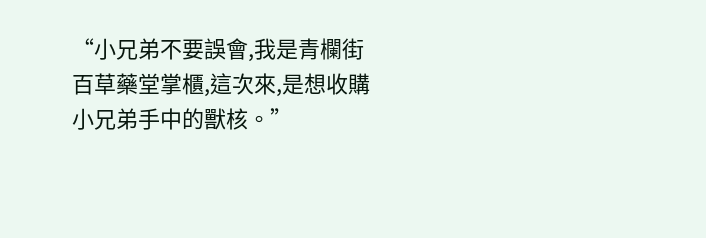“小兄弟不要誤會,我是青欄街百草藥堂掌櫃,這次來,是想收購小兄弟手中的獸核。”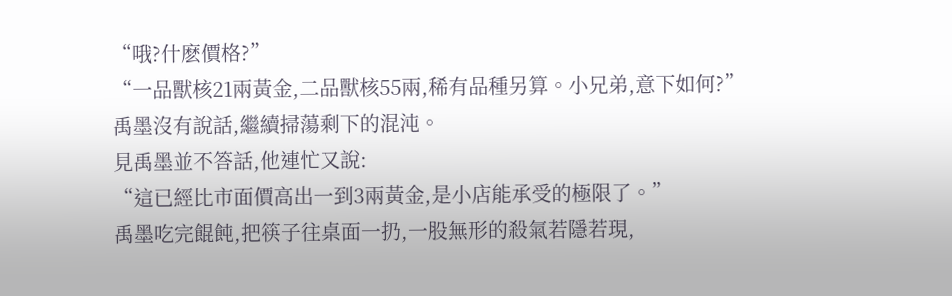“哦?什麽價格?”
“一品獸核21兩黃金,二品獸核55兩,稀有品種另算。小兄弟,意下如何?”
禹墨沒有說話,繼續掃蕩剩下的混沌。
見禹墨並不答話,他連忙又說:
“這已經比市面價高出一到3兩黃金,是小店能承受的極限了。”
禹墨吃完餛飩,把筷子往桌面一扔,一股無形的殺氣若隱若現,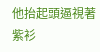他抬起頭逼視著紫衫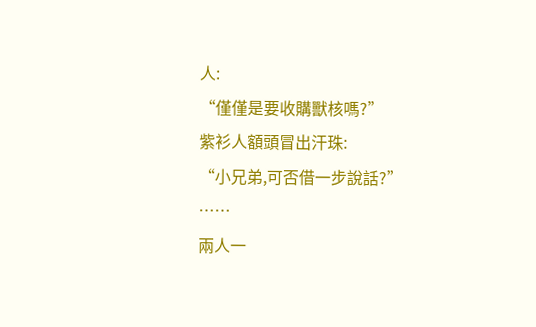人:
“僅僅是要收購獸核嗎?”
紫衫人額頭冒出汗珠:
“小兄弟,可否借一步說話?”
……
兩人一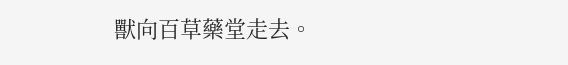獸向百草藥堂走去。